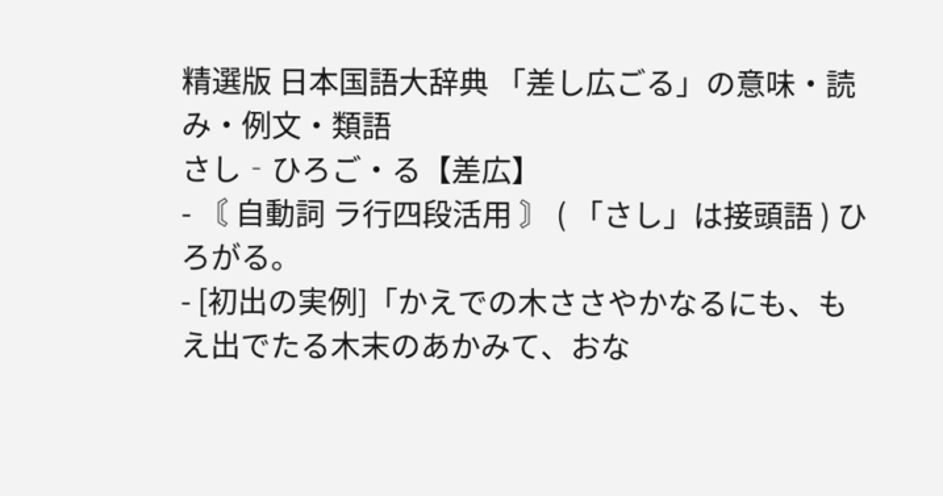精選版 日本国語大辞典 「差し広ごる」の意味・読み・例文・類語
さし‐ひろご・る【差広】
- 〘 自動詞 ラ行四段活用 〙 ( 「さし」は接頭語 ) ひろがる。
- [初出の実例]「かえでの木ささやかなるにも、もえ出でたる木末のあかみて、おな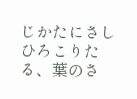じかたにさしひろこりたる、葉のさ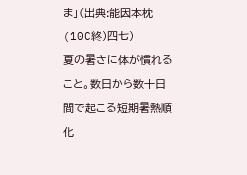ま」(出典:能因本枕(10C終)四七)
夏の暑さに体が慣れること。数日から数十日間で起こる短期暑熱順化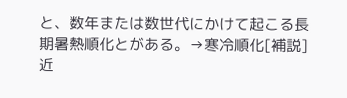と、数年または数世代にかけて起こる長期暑熱順化とがある。→寒冷順化[補説]近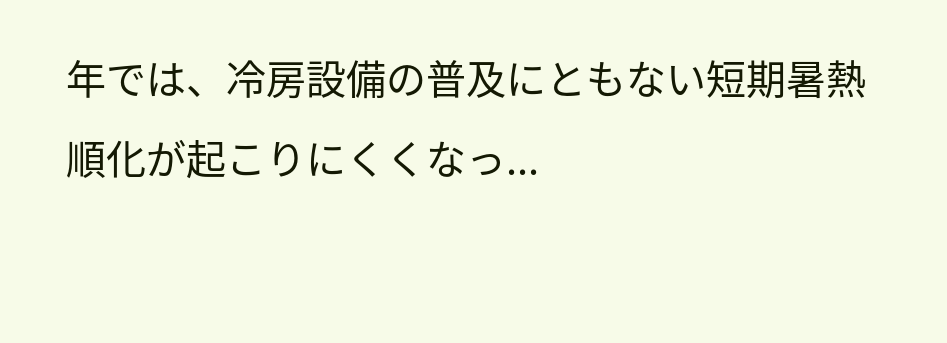年では、冷房設備の普及にともない短期暑熱順化が起こりにくくなっ...